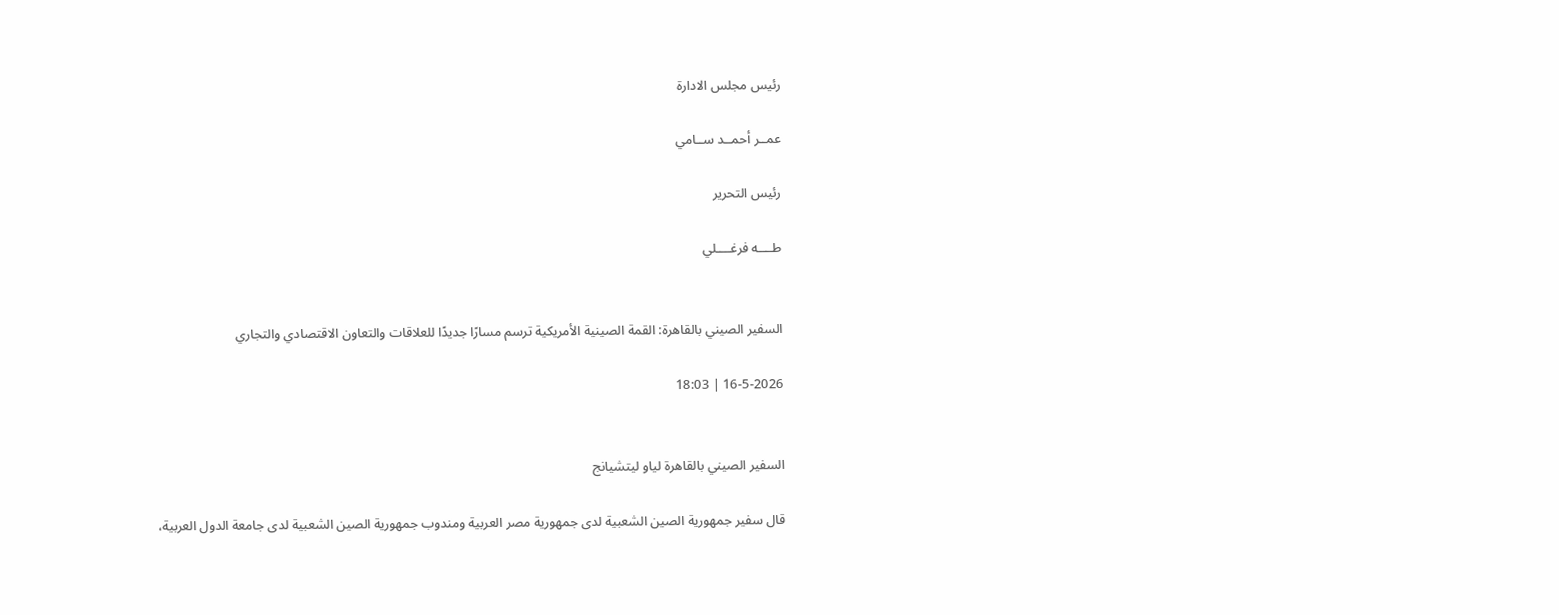رئيس مجلس الادارة

عمــر أحمــد ســامي

رئيس التحرير

طــــه فرغــــلي


السفير الصيني بالقاهرة: القمة الصينية الأمريكية ترسم مسارًا جديدًا للعلاقات والتعاون الاقتصادي والتجاري

16-5-2026 | 18:03


السفير الصيني بالقاهرة لياو ليتشيانج

قال سفير جمهورية الصين الشعبية لدى جمهورية مصر العربية ومندوب جمهورية الصين الشعبية لدى جامعة الدول العربية،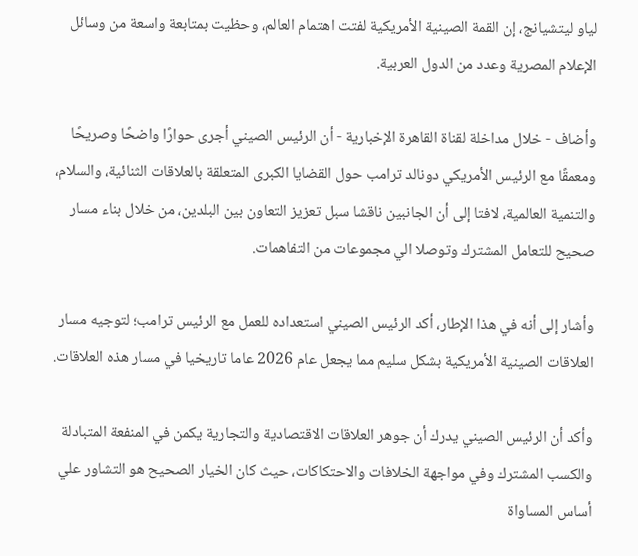لياو ليتشيانج، إن القمة الصينية الأمريكية لفتت اهتمام العالم، وحظيت بمتابعة واسعة من وسائل الإعلام المصرية وعدد من الدول العربية.

وأضاف - خلال مداخلة لقناة القاهرة الإخبارية - أن الرئيس الصيني أجرى حوارًا واضحًا وصريحًا ومعمقًا مع الرئيس الأمريكي دونالد ترامب حول القضايا الكبرى المتعلقة بالعلاقات الثنائية، والسلام، والتنمية العالمية، لافتا إلى أن الجانبين ناقشا سبل تعزيز التعاون بين البلدين، من خلال بناء مسار صحيح للتعامل المشترك وتوصلا الي مجموعات من التفاهمات.

وأشار إلى أنه في هذا الإطار، أكد الرئيس الصيني استعداده للعمل مع الرئيس ترامب؛ لتوجيه مسار العلاقات الصينية الأمريكية بشكل سليم مما يجعل عام 2026 عاما تاريخيا في مسار هذه العلاقات.

وأكد أن الرئيس الصيني يدرك أن جوهر العلاقات الاقتصادية والتجارية يكمن في المنفعة المتبادلة والكسب المشترك وفي مواجهة الخلافات والاحتكاكات، حيث كان الخيار الصحيح هو التشاور علي أساس المساواة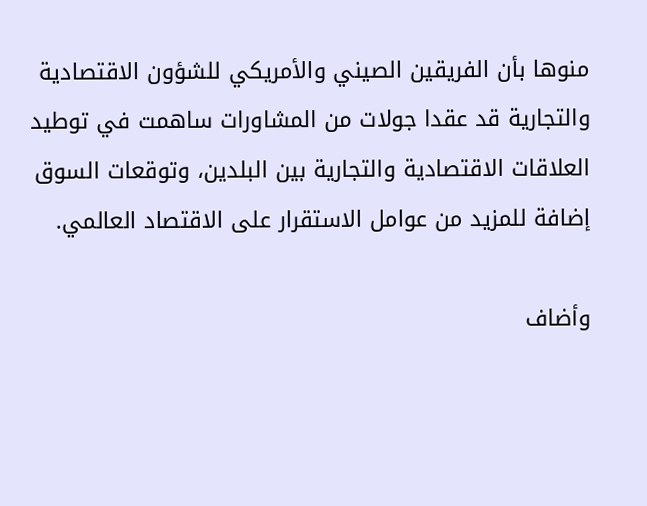منوها بأن الفريقين الصيني والأمريكي للشؤون الاقتصادية والتجارية قد عقدا جولات من المشاورات ساهمت في توطيد العلاقات الاقتصادية والتجارية بين البلدين، وتوقعات السوق إضافة للمزيد من عوامل الاستقرار على الاقتصاد العالمي.

وأضاف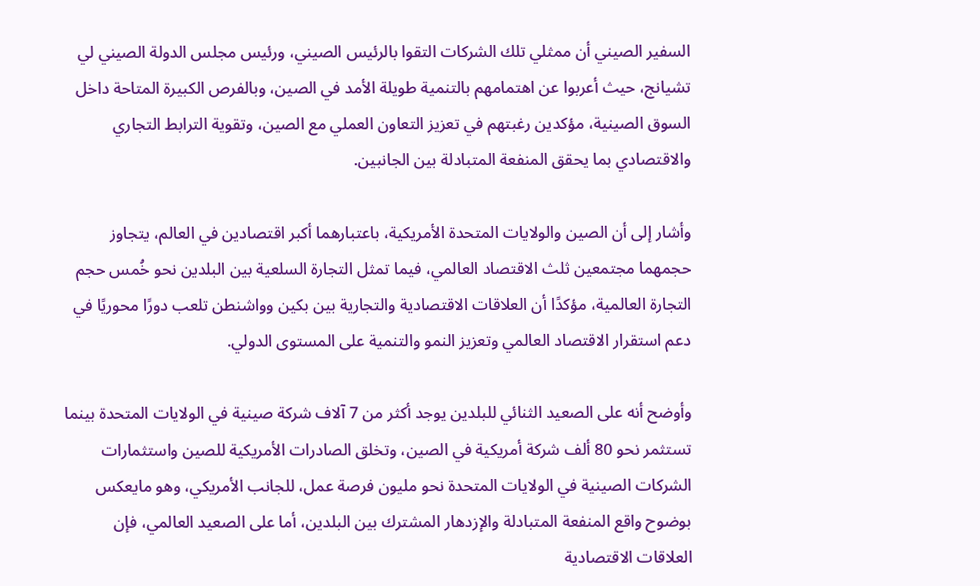السفير الصيني أن ممثلي تلك الشركات التقوا بالرئيس الصيني، ورئيس مجلس الدولة الصيني لي تشيانج، حيث أعربوا عن اهتمامهم بالتنمية طويلة الأمد في الصين، وبالفرص الكبيرة المتاحة داخل السوق الصينية، مؤكدين رغبتهم في تعزيز التعاون العملي مع الصين، وتقوية الترابط التجاري والاقتصادي بما يحقق المنفعة المتبادلة بين الجانبين.

وأشار إلى أن الصين والولايات المتحدة الأمريكية، باعتبارهما أكبر اقتصادين في العالم، يتجاوز حجمهما مجتمعين ثلث الاقتصاد العالمي، فيما تمثل التجارة السلعية بين البلدين نحو خُمس حجم التجارة العالمية، مؤكدًا أن العلاقات الاقتصادية والتجارية بين بكين وواشنطن تلعب دورًا محوريًا في دعم استقرار الاقتصاد العالمي وتعزيز النمو والتنمية على المستوى الدولي.

وأوضح أنه على الصعيد الثنائي للبلدين يوجد أكثر من 7 آلاف شركة صينية في الولايات المتحدة بينما تستثمر نحو 80 ألف شركة أمريكية في الصين، وتخلق الصادرات الأمريكية للصين واستثمارات الشركات الصينية في الولايات المتحدة نحو مليون فرصة عمل، للجانب الأمريكي، وهو مايعكس بوضوح واقع المنفعة المتبادلة والإزدهار المشترك بين البلدين، أما على الصعيد العالمي، فإن العلاقات الاقتصادية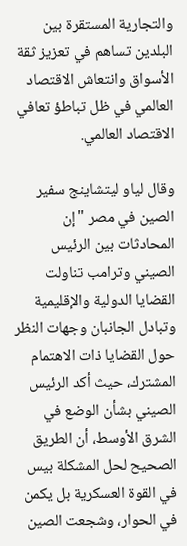والتجارية المستقرة بين البلدين تساهم في تعزيز ثقة الأسواق وانتعاش الاقتصاد العالمي في ظل تباطؤ تعافي الاقتصاد العالمي.

وقال لياو ليتشاينج سفير الصين في مصر "إن المحادثات بين الرئيس الصيني وترامب تناولت القضايا الدولية والإقليمية وتبادل الجانبان وجهات النظر حول القضايا ذات الاهتمام المشترك، حيث أكد الرئيس الصيني بشأن الوضع في الشرق الأوسط، أن الطريق الصحيح لحل المشكلة بيس في القوة العسكرية بل يكمن في الحوار، وشجعت الصين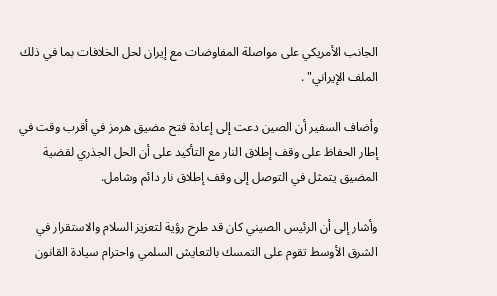الجانب الأمريكي على مواصلة المفاوضات مع إيران لحل الخلافات بما في ذلك الملف الإيراني" .

وأضاف السفير أن الصين دعت إلى إعادة فتح مضيق هرمز في أقرب وقت في إطار الحفاظ على وقف إطلاق النار مع التأكيد على أن الحل الجذري لقضية المضيق يتمثل في التوصل إلى وقف إطلاق نار دائم وشامل.

وأشار إلى أن الرئيس الصيني كان قد طرح رؤية لتعزيز السلام والاستقرار في الشرق الأوسط تقوم على التمسك بالتعايش السلمي واحترام سيادة القانون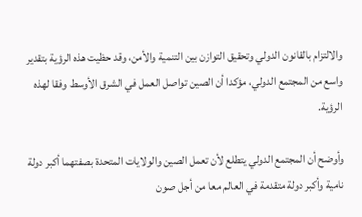والالتزام بالقانون الدولي وتحقيق التوازن بين التنمية والأمن، وقد حظيت هذه الرؤية بتقدير واسع من المجتمع الدولي، مؤكدا أن الصين تواصل العمل في الشرق الأوسط وفقا لهذه الرؤية.

وأوضح أن المجتمع الدولي يتطلع لأن تعمل الصين والولايات المتحدة بصفتهما أكبر دولة نامية وأكبر دولة متقدمة في العالم معا من أجل صون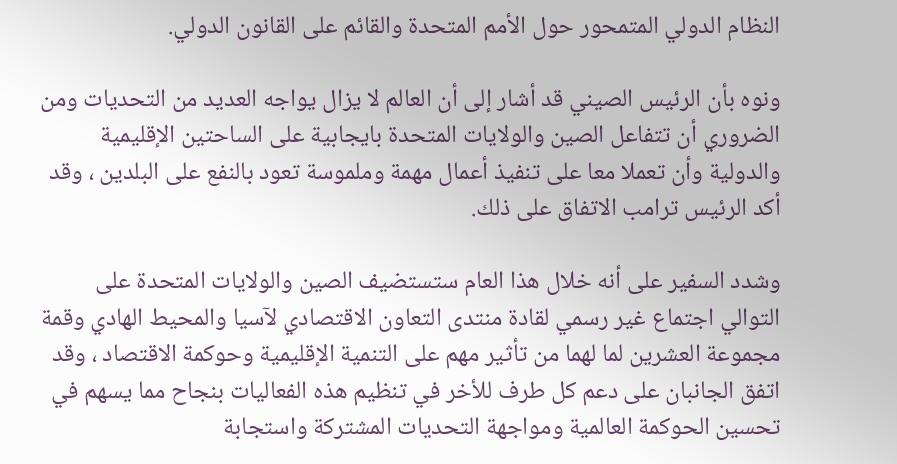النظام الدولي المتمحور حول الأمم المتحدة والقائم على القانون الدولي.

ونوه بأن الرئيس الصيني قد أشار إلى أن العالم لا يزال يواجه العديد من التحديات ومن الضروري أن تتفاعل الصين والولايات المتحدة بايجابية على الساحتين الإقليمية والدولية وأن تعملا معا على تنفيذ أعمال مهمة وملموسة تعود بالنفع على البلدين ، وقد أكد الرئيس ترامب الاتفاق على ذلك.

وشدد السفير على أنه خلال هذا العام ستستضيف الصين والولايات المتحدة على التوالي اجتماع غير رسمي لقادة منتدى التعاون الاقتصادي لآسيا والمحيط الهادي وقمة مجموعة العشرين لما لهما من تأثير مهم على التنمية الإقليمية وحوكمة الاقتصاد ، وقد اتفق الجانبان على دعم كل طرف للأخر في تنظيم هذه الفعاليات بنجاح مما يسهم في تحسين الحوكمة العالمية ومواجهة التحديات المشتركة واستجابة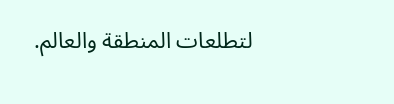لتطلعات المنطقة والعالم.